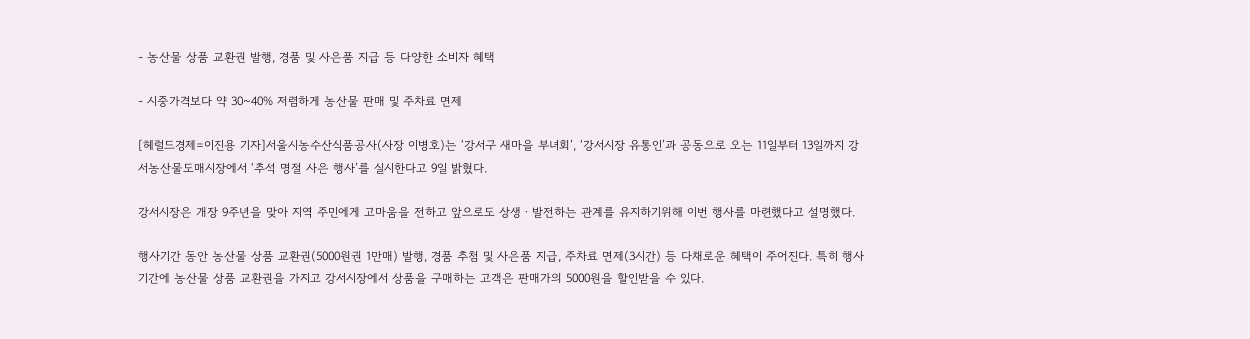- 농산물 상품 교환권 발행, 경품 및 사은품 지급 등 다양한 소비자 혜택

- 시중가격보다 약 30~40% 저렴하게 농산물 판매 및 주차료 면제

[헤럴드경제=이진용 기자]서울시농수산식품공사(사장 이병호)는 ‘강서구 새마을 부녀회’, ‘강서시장 유통인’과 공동으로 오는 11일부터 13일까지 강서농산물도매시장에서 ‘추석 명절 사은 행사’를 실시한다고 9일 밝혔다.

강서시장은 개장 9주년을 맞아 지역 주민에게 고마움을 전하고 앞으로도 상생ㆍ발전하는 관계를 유지하기위해 이번 행사를 마련했다고 설명했다.

행사기간 동안 농산물 상품 교환권(5000원권 1만매) 발행, 경품 추첨 및 사은품 지급, 주차료 면제(3시간) 등 다채로운 혜택이 주어진다. 특히 행사기간에 농산물 상품 교환권을 가지고 강서시장에서 상품을 구매하는 고객은 판매가의 5000원을 할인받을 수 있다.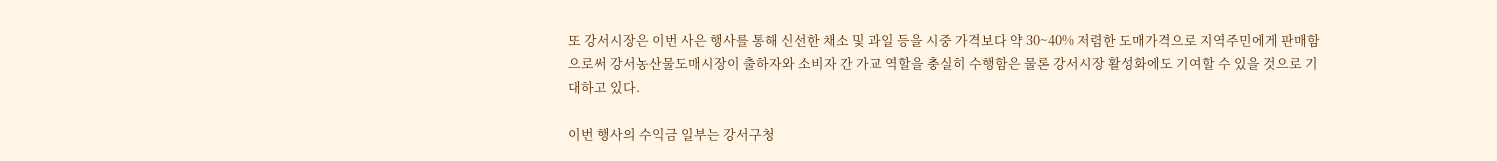또 강서시장은 이번 사은 행사를 통해 신선한 채소 및 과일 등을 시중 가격보다 약 30~40% 저렴한 도매가격으로 지역주민에게 판매함으로써 강서농산물도매시장이 출하자와 소비자 간 가교 역할을 충실히 수행함은 물론 강서시장 활성화에도 기여할 수 있을 것으로 기대하고 있다.

이번 행사의 수익금 일부는 강서구청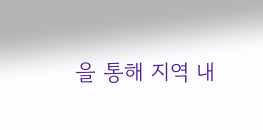을 통해 지역 내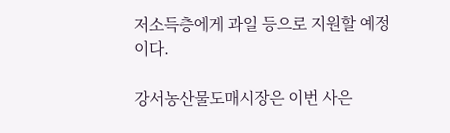저소득층에게 과일 등으로 지원할 예정이다.

강서농산물도매시장은 이번 사은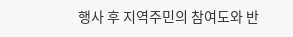행사 후 지역주민의 참여도와 반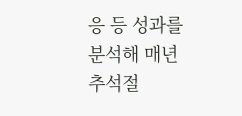응 등 성과를 분석해 매년 추석절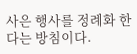사은 행사를 정례화 한다는 방침이다.